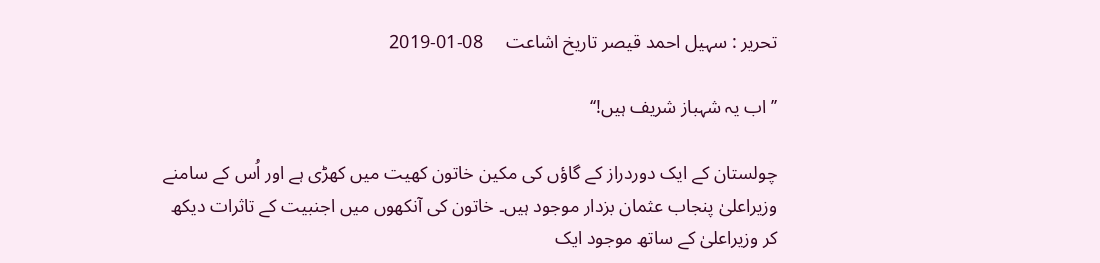تحریر : سہیل احمد قیصر تاریخ اشاعت     08-01-2019

’’ اب یہ شہباز شریف ہیں!‘‘

چولستان کے ایک دوردراز کے گاؤں کی مکین خاتون کھیت میں کھڑی ہے اور اُس کے سامنے وزیراعلیٰ پنجاب عثمان بزدار موجود ہیں۔ خاتون کی آنکھوں میں اجنبیت کے تاثرات دیکھ کر وزیراعلیٰ کے ساتھ موجود ایک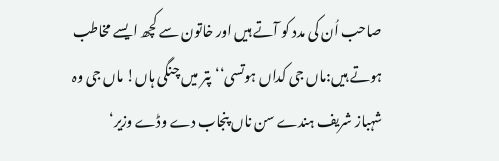صاحب اُن کی مدد کو آتے ہیں اور خاتون سے کچھ ایسے مخاطب ہوتے ہیں:ماں جی کداں ہوتسی‘‘پتر میں چنگی ہاں! ماں جی وہ شہباز شریف ہندے سن ناں پنجاب دے وڈے وزیر‘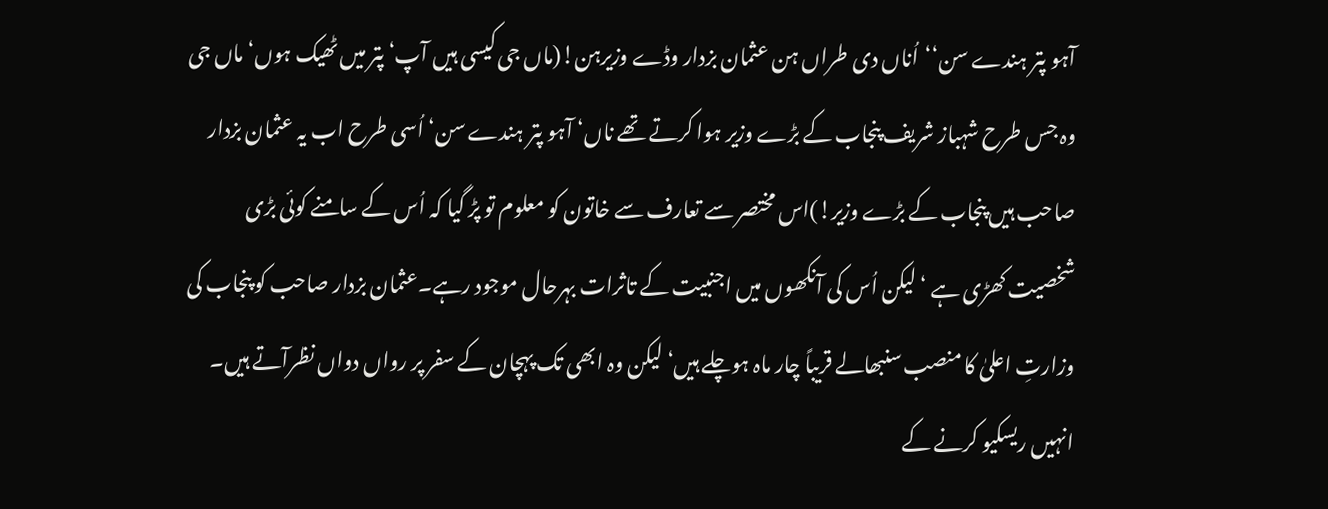آہو پتر ہندے سن‘‘اُناں دی طراں ہن عثمان بزدار وڈے وزیرہن!(ماں جی کیسی ہیں آپ‘ پتر میں ٹھیک ہوں‘ ماں جی وہ جس طرح شہباز شریف پنجاب کے بڑے وزیر ہوا کرتے تھے ناں‘ آہو پتر ہندے سن‘ اُسی طرح اب یہ عثمان بزدار صاحب ہیں پنجاب کے بڑے وزیر!)اس مختصر سے تعارف سے خاتون کو معلوم تو پڑ گیا کہ اُس کے سامنے کوئی بڑی شخصیت کھڑی ہے ‘لیکن اُس کی آنکھوں میں اجنبیت کے تاثرات بہرحال موجود رہے۔عثمان بزدار صاحب کو پنجاب کی وزارتِ اعلیٰ کا منصب سنبھالے قریباً چار ماہ ہوچلے ہیں‘ لیکن وہ ابھی تک پہچان کے سفر پر رواں دواں نظرآتے ہیں۔ انہیں ریسکیو کرنے کے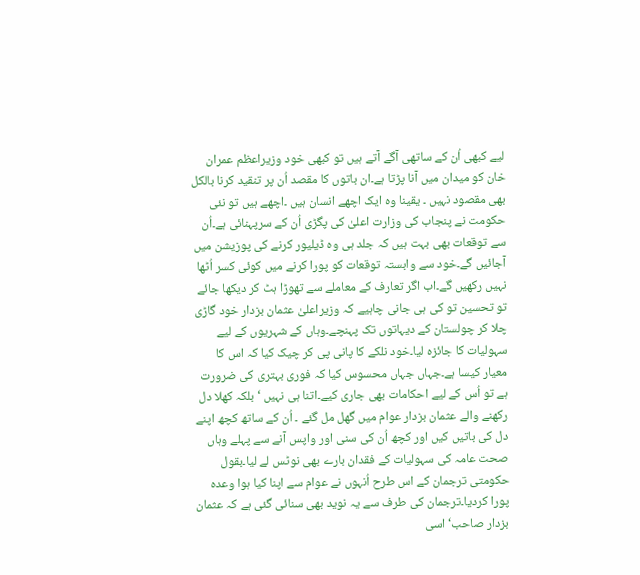لیے کبھی اُن کے ساتھی آگے آتے ہیں تو کبھی خود وزیراعظم عمران خان کو میدان میں آنا پڑتا ہے۔ان باتوں کا مقصد اُن پر تنقید کرنا بالکل بھی مقصود نہیں ۔ یقینا وہ ایک اچھے انسان ہیں ۔اچھے ہیں تو نئی حکومت نے پنجاب کی وزارت اعلیٰ کی پگڑی اُن کے سرپہنائی ہے۔اُن سے توقعات بھی بہت ہیں کہ جلد ہی وہ ڈیلیور کرنے کی پوزیشن میں آجائیں گے۔خود سے وابستہ توقعات کو پورا کرنے میں کوئی کسر اُٹھا نہیں رکھیں گے۔اب اگر تعارف کے معاملے سے تھوڑا ہٹ کر دیکھا جائے تو تحسین تو کی ہی جانی چاہیے کہ وزیراعلیٰ عثمان بزدار خود گاڑی چلا کر چولستان کے دیہاتوں تک پہنچے۔وہاں کے شہریوں کے لیے سہولیات کا جائزہ لیا۔خود نلکے کا پانی پی کر چیک کیا کہ اس کا معیار کیسا ہے۔جہاں جہاں محسوس کیا کہ فوری بہتری کی ضرورت ہے تو اُس کے لیے احکامات بھی جاری کیے۔اتنا ہی نہیں ‘بلکہ کھلا دل رکھنے والے عثمان بزدار عوام میں گھل مل گئے ۔ اُن کے ساتھ کچھ اپنے دل کی باتیں کیں اور کچھ اُن کی سنی اور واپس آنے سے پہلے وہاں صحت عامہ کی سہولیات کے فقدان بارے بھی نوٹس لے لیا۔بقول حکومتی ترجمان کے اس طرح اُنہوں نے عوام سے اپنا کیا ہوا وعدہ پورا کردیا۔ترجمان کی طرف سے یہ نوید بھی سنائی گئی ہے کہ عثمان بزدار صاحب‘ اسی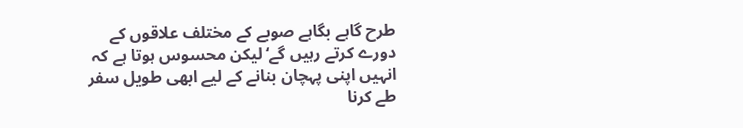طرح گاہے بگاہے صوبے کے مختلف علاقوں کے دورے کرتے رہیں گے‘ لیکن محسوس ہوتا ہے کہ انہیں اپنی پہچان بنانے کے لیے ابھی طویل سفر طے کرنا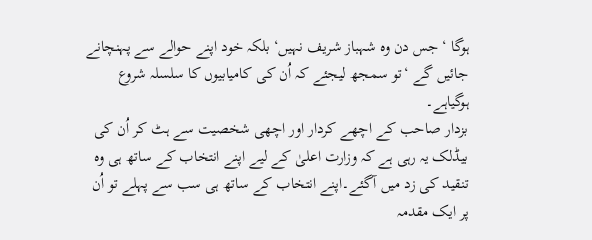ہوگا ‘ جس دن وہ شہباز شریف نہیں‘ بلکہ خود اپنے حوالے سے پہنچانے جائیں گے ‘تو سمجھ لیجئے کہ اُن کی کامیابیوں کا سلسلہ شروع ہوگیاہے۔
بزدار صاحب کے اچھے کردار اور اچھی شخصیت سے ہٹ کر اُن کی بیڈلک یہ رہی ہے کہ وزارت اعلیٰ کے لیے اپنے انتخاب کے ساتھ ہی وہ تنقید کی زد میں آگئے۔اپنے انتخاب کے ساتھ ہی سب سے پہلے تو اُن پر ایک مقدمہ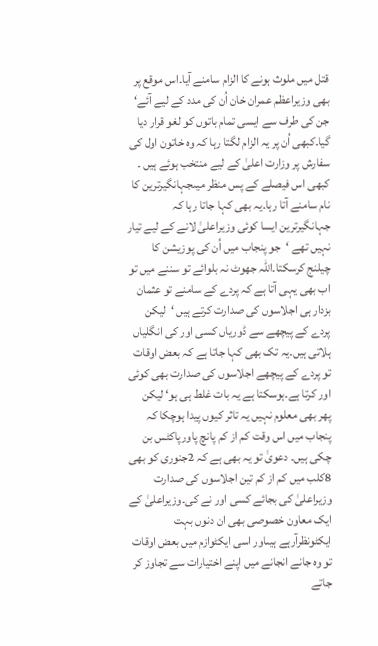قتل میں ملوث ہونے کا الزام سامنے آیا۔اس موقع پر بھی وزیراعظم عمران خان اُن کی مدد کے لیے آئے‘ جن کی طرف سے ایسی تمام باتوں کو لغو قرار دیا گیا۔کبھی اُن پر یہ الزام لگتا رہا کہ وہ خاتون اول کی سفارش پر وزارت اعلیٰ کے لیے منتخب ہوئے ہیں ۔ کبھی اس فیصلے کے پس منظر میںجہانگیرترین کا نام سامنے آتا رہا۔یہ بھی کہا جاتا رہا کہ جہانگیرترین ایسا کوئی وزیراعلیٰ لانے کے لیے تیار نہیں تھے ‘جو پنجاب میں اُن کی پوزیشن کا چیلنج کرسکتا۔اللہ جھوٹ نہ بلوائے تو سننے میں تو اب بھی یہی آتا ہے کہ پردے کے سامنے تو عثمان بزدار ہی اجلاسوں کی صدارت کرتے ہیں ‘لیکن پردے کے پیچھے سے ڈوریاں کسی اور کی انگلیاں ہلاتی ہیں۔یہ تک بھی کہا جاتا ہے کہ بعض اوقات تو پردے کے پیچھے اجلاسوں کی صدارت بھی کوئی اور کرتا ہے۔ہوسکتا ہے یہ بات غلط ہی ہو‘ لیکن پھر بھی معلوم نہیں یہ تاثر کیوں پیدا ہوچکا کہ پنجاب میں اس وقت کم از کم پانچ پاورپاکٹس بن چکی ہیں۔ دعویٰ تو یہ بھی ہے کہ 2جنوری کو بھی 8کلب میں کم از کم تین اجلاسوں کی صدارت وزیراعلیٰ کی بجائے کسی اور نے کی۔وزیراعلیٰ کے ایک معاون خصوصی بھی ان دنوں بہت ایکٹونظرآرہے ہیںاور اسی ایکٹوازم میں بعض اوقات تو وہ جانے انجانے میں اپنے اختیارات سے تجاوز کر جاتے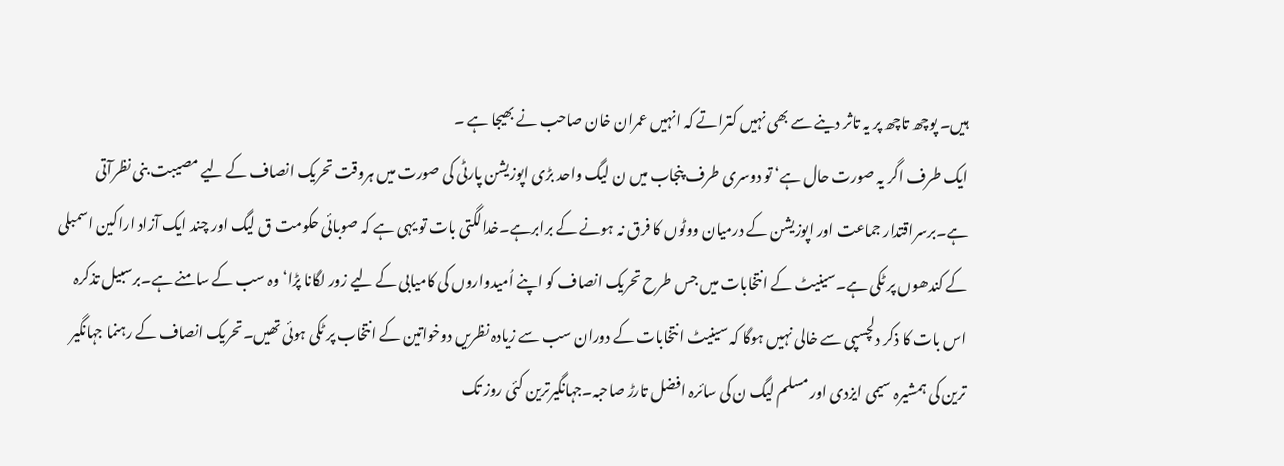ہیں۔ پوچھ تاچھ پر یہ تاثر دینے سے بھی نہیں کتراتے کہ انہیں عمران خان صاحب نے بھیجا ہے ۔
ایک طرف اگر یہ صورت حال ہے‘ تو دوسری طرف پنجاب میں ن لیگ واحد بڑی اپوزیشن پارٹی کی صورت میں ہروقت تحریک انصاف کے لیے مصیبت بنی نظرآتی ہے۔برسراقتدار جماعت اور اپوزیشن کے درمیان ووٹوں کا فرق نہ ہونے کے برابرہے۔خدالگتی بات تو یہی ہے کہ صوبائی حکومت ق لیگ اور چند ایک آزاد اراکین اسمبلی کے کندھوں پر ٹکی ہے۔سینیٹ کے انتخابات میں جس طرح تحریک انصاف کو اپنے اُمیدواروں کی کامیابی کے لیے زور لگانا پڑا‘ وہ سب کے سامنے ہے۔برسبیل تذکرہ اس بات کا ذکر دلچسپی سے خالی نہیں ہوگا کہ سینیٹ انتخابات کے دوران سب سے زیادہ نظریں دوخواتین کے انتخاب پر ٹکی ہوئی تھیں۔تحریک انصاف کے رہنما جہانگیر ترین کی ہمشیرہ سیمی ایزدی اور مسلم لیگ ن کی سائرہ افضل تارڑ صاحبہ۔جہانگیرترین کئی روز تک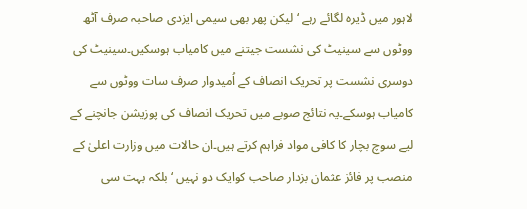لاہور میں ڈیرہ لگائے رہے ‘لیکن پھر بھی سیمی ایزدی صاحبہ صرف آٹھ ووٹوں سے سینیٹ کی نشست جیتنے میں کامیاب ہوسکیں۔سینیٹ کی دوسری نشست پر تحریک انصاف کے اُمیدوار صرف سات ووٹوں سے کامیاب ہوسکے۔یہ نتائج صوبے میں تحریک انصاف کی پوزیشن جانچنے کے لیے سوچ بچار کا کافی مواد فراہم کرتے ہیں۔ان حالات میں وزارت اعلیٰ کے منصب پر فائز عثمان بزدار صاحب کوایک دو نہیں ‘بلکہ بہت سی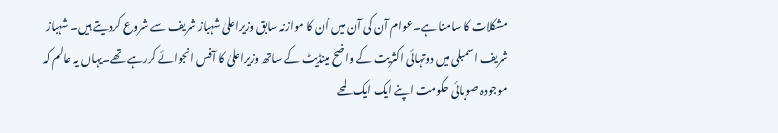مشکلات کا سامنا ہے۔عوام آن کی آن میں اُن کا موازنہ سابق وزیراعلیٰ شہباز شریف سے شروع کردیتے ہیں۔ شہباز شریف اسمبلی میں دوتہائی اکثریت کے واضح مینڈیٹ کے ساتھ وزیراعلیٰ کا آفس انجوائے کررہے تھے۔یہاں یہ عالم کہ موجودہ صوبائی حکومت اپنے ایک ایک لمحے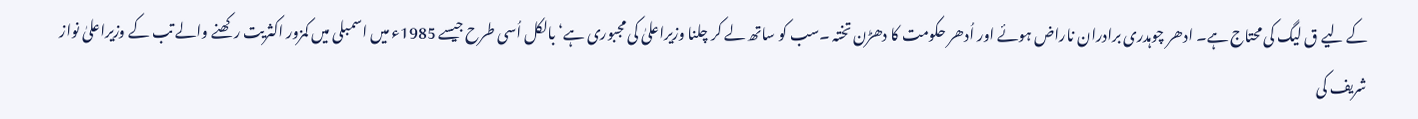کے لیے ق لیگ کی محتاج ہے۔ ادھر چوہدری برادران ناراض ہوئے اور اُدھر حکومت کا دھڑن تختہ ۔سب کو ساتھ لے کر چلنا وزیراعلیٰ کی مجبوری ہے‘ بالکل اُسی طرح جیسے 1985ء میں اسمبلی میں کمزور اکثریت رکھنے والے تب کے وزیراعلیٰ نواز شریف کی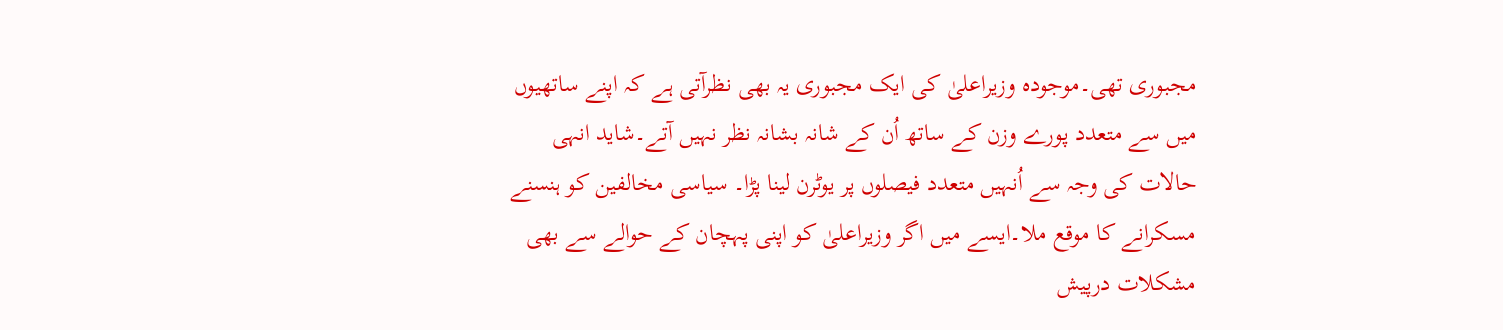مجبوری تھی۔موجودہ وزیراعلیٰ کی ایک مجبوری یہ بھی نظرآتی ہے کہ اپنے ساتھیوں میں سے متعدد پورے وزن کے ساتھ اُن کے شانہ بشانہ نظر نہیں آتے۔شاید انہی حالات کی وجہ سے اُنہیں متعدد فیصلوں پر یوٹرن لینا پڑا۔ سیاسی مخالفین کو ہنسنے مسکرانے کا موقع ملا۔ایسے میں اگر وزیراعلیٰ کو اپنی پہچان کے حوالے سے بھی مشکلات درپیش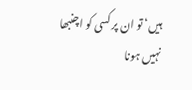ہیں‘ تو ان پر کسی کو اچنبھا نہیں ہونا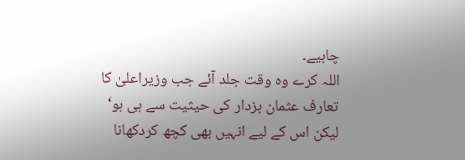چاہیے۔
اللہ کرے وہ وقت جلد آئے جب وزیراعلیٰ کا تعارف عثمان بزدار کی حیثیت سے ہی ہو‘ لیکن اس کے لیے انہیں بھی کچھ کردکھانا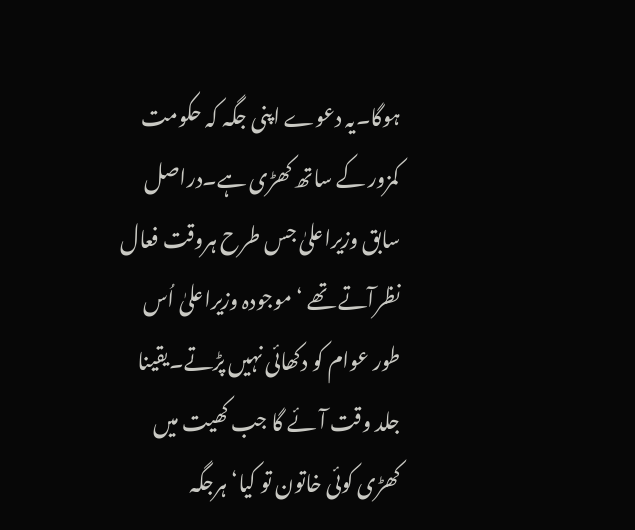ہوگا۔یہ دعوے اپنی جگہ کہ حکومت کمزور کے ساتھ کھڑی ہے۔دراصل سابق وزیراعلیٰ جس طرح ہروقت فعال نظرآتے تھے ‘ موجودہ وزیراعلیٰ اُس طور عوام کو دکھائی نہیں پڑتے۔یقینا جلد وقت آئے گا جب کھیت میں کھڑی کوئی خاتون تو کیا‘ ہرجگہ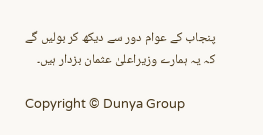پنجاب کے عوام دور سے دیکھ کر بولیں گے کہ یہ ہمارے وزیراعلیٰ عثمان بزدار ہیں۔

Copyright © Dunya Group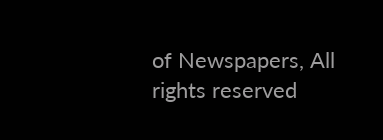of Newspapers, All rights reserved